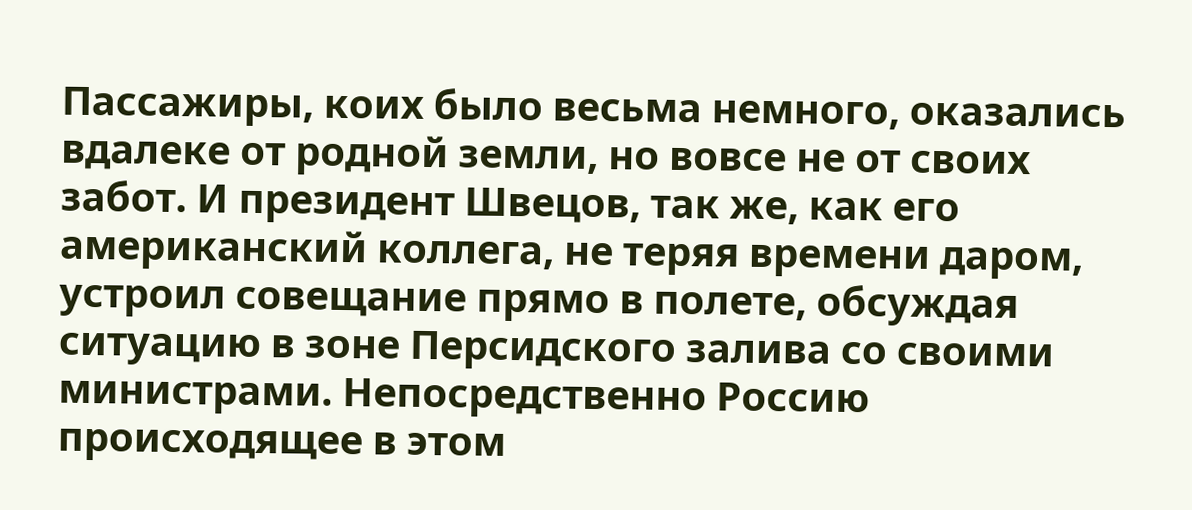Пассажиры, коих было весьма немного, оказались вдалеке от родной земли, но вовсе не от своих забот. И президент Швецов, так же, как его американский коллега, не теряя времени даром, устроил совещание прямо в полете, обсуждая ситуацию в зоне Персидского залива со своими министрами. Непосредственно Россию происходящее в этом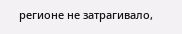регионе не затрагивало,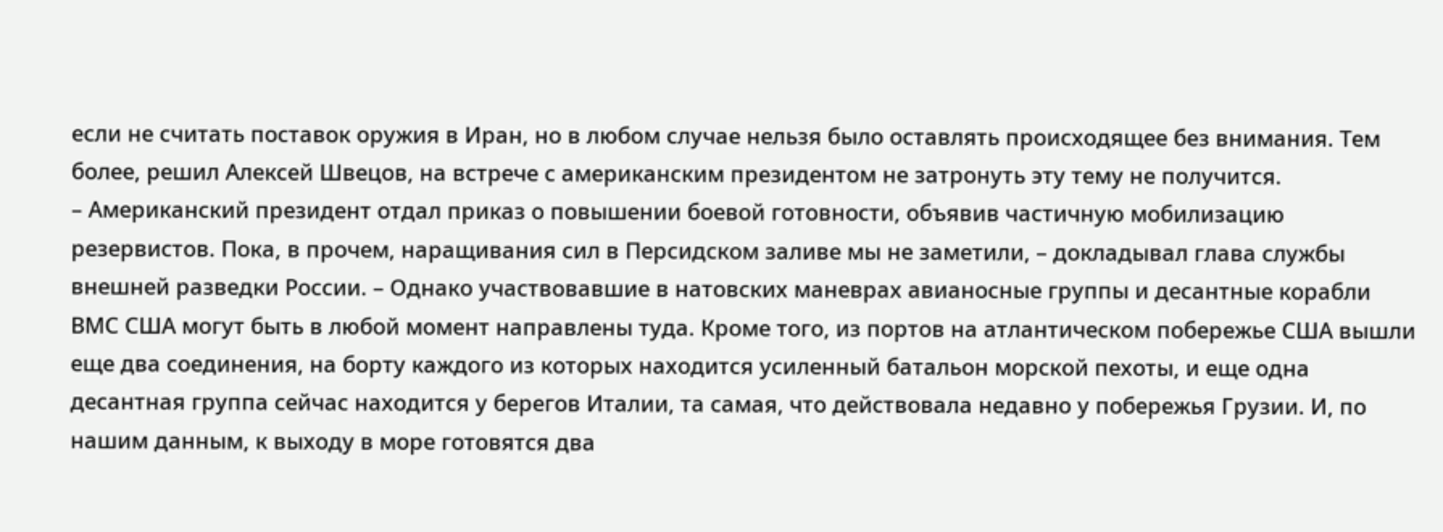если не считать поставок оружия в Иран, но в любом случае нельзя было оставлять происходящее без внимания. Тем более, решил Алексей Швецов, на встрече с американским президентом не затронуть эту тему не получится.
– Американский президент отдал приказ о повышении боевой готовности, объявив частичную мобилизацию резервистов. Пока, в прочем, наращивания сил в Персидском заливе мы не заметили, – докладывал глава службы внешней разведки России. – Однако участвовавшие в натовских маневрах авианосные группы и десантные корабли ВМС США могут быть в любой момент направлены туда. Кроме того, из портов на атлантическом побережье США вышли еще два соединения, на борту каждого из которых находится усиленный батальон морской пехоты, и еще одна десантная группа сейчас находится у берегов Италии, та самая, что действовала недавно у побережья Грузии. И, по нашим данным, к выходу в море готовятся два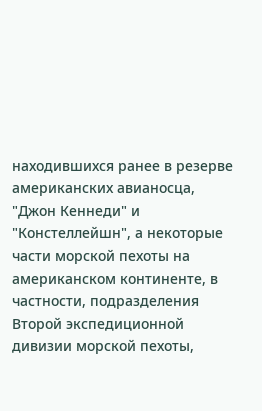находившихся ранее в резерве американских авианосца, "Джон Кеннеди" и "Констеллейшн", а некоторые части морской пехоты на американском континенте, в частности, подразделения Второй экспедиционной дивизии морской пехоты,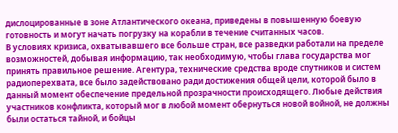дислоцированные в зоне Атлантического океана, приведены в повышенную боевую готовность и могут начать погрузку на корабли в течение считанных часов.
В условиях кризиса, охватывавшего все больше стран, все разведки работали на пределе возможностей, добывая информацию, так необходимую, чтобы глава государства мог принять правильное решение. Агентура, технические средства вроде спутников и систем радиоперехвата, все было задействовано ради достижения общей цели, которой было в данный момент обеспечение предельной прозрачности происходящего. Любые действия участников конфликта, который мог в любой момент обернуться новой войной, не должны были остаться тайной, и бойцы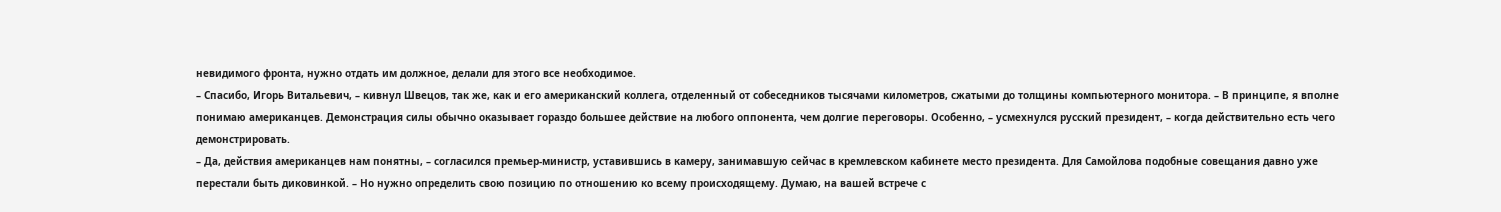невидимого фронта, нужно отдать им должное, делали для этого все необходимое.
– Спасибо, Игорь Витальевич, – кивнул Швецов, так же, как и его американский коллега, отделенный от собеседников тысячами километров, сжатыми до толщины компьютерного монитора. – В принципе, я вполне понимаю американцев. Демонстрация силы обычно оказывает гораздо большее действие на любого оппонента, чем долгие переговоры. Особенно, – усмехнулся русский президент, – когда действительно есть чего демонстрировать.
– Да, действия американцев нам понятны, – согласился премьер-министр, уставившись в камеру, занимавшую сейчас в кремлевском кабинете место президента. Для Самойлова подобные совещания давно уже перестали быть диковинкой. – Но нужно определить свою позицию по отношению ко всему происходящему. Думаю, на вашей встрече с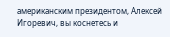американским президентом, Алексей Игоревич, вы коснетесь и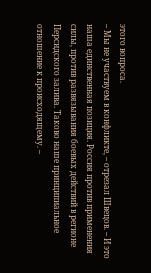этого вопроса.
– Мы не участвуем в конфликте, – отрезал Швецов. – И это наша единственная позиция. Россия против применения силы, против развязывания боевых действий в регионе Персидского залива. Таково наше принципиальное отношение к происходящему. –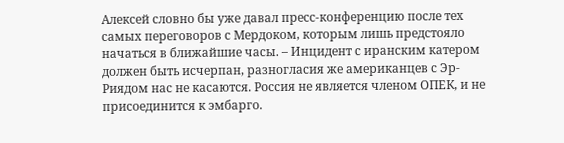Алексей словно бы уже давал пресс-конференцию после тех самых переговоров с Мердоком, которым лишь предстояло начаться в ближайшие часы. – Инцидент с иранским катером должен быть исчерпан, разногласия же американцев с Эр-Риядом нас не касаются. Россия не является членом ОПЕК, и не присоединится к эмбарго.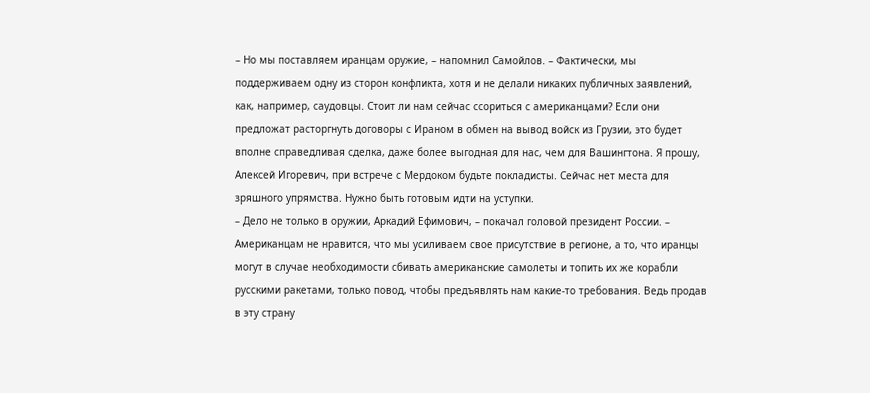– Но мы поставляем иранцам оружие, – напомнил Самойлов. – Фактически, мы поддерживаем одну из сторон конфликта, хотя и не делали никаких публичных заявлений, как, например, саудовцы. Стоит ли нам сейчас ссориться с американцами? Если они предложат расторгнуть договоры с Ираном в обмен на вывод войск из Грузии, это будет вполне справедливая сделка, даже более выгодная для нас, чем для Вашингтона. Я прошу, Алексей Игоревич, при встрече с Мердоком будьте покладисты. Сейчас нет места для зряшного упрямства. Нужно быть готовым идти на уступки.
– Дело не только в оружии, Аркадий Ефимович, – покачал головой президент России. – Американцам не нравится, что мы усиливаем свое присутствие в регионе, а то, что иранцы могут в случае необходимости сбивать американские самолеты и топить их же корабли русскими ракетами, только повод, чтобы предъявлять нам какие-то требования. Ведь продав в эту страну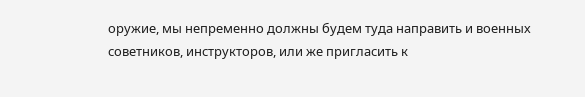оружие, мы непременно должны будем туда направить и военных советников, инструкторов, или же пригласить к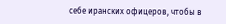себе иранских офицеров, чтобы в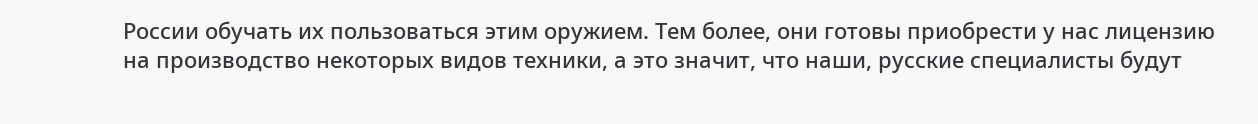России обучать их пользоваться этим оружием. Тем более, они готовы приобрести у нас лицензию на производство некоторых видов техники, а это значит, что наши, русские специалисты будут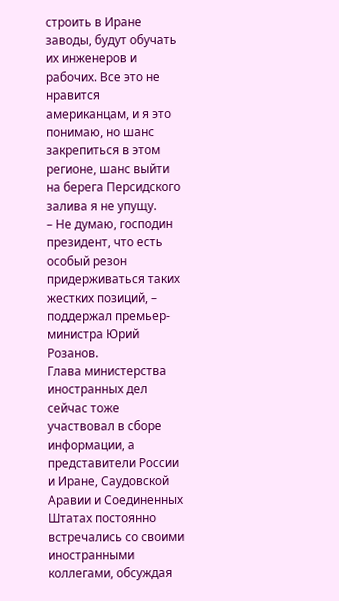строить в Иране заводы, будут обучать их инженеров и рабочих. Все это не нравится американцам, и я это понимаю, но шанс закрепиться в этом регионе, шанс выйти на берега Персидского залива я не упущу.
– Не думаю, господин президент, что есть особый резон придерживаться таких жестких позиций, – поддержал премьер-министра Юрий Розанов.
Глава министерства иностранных дел сейчас тоже участвовал в сборе информации, а представители России и Иране, Саудовской Аравии и Соединенных Штатах постоянно встречались со своими иностранными коллегами, обсуждая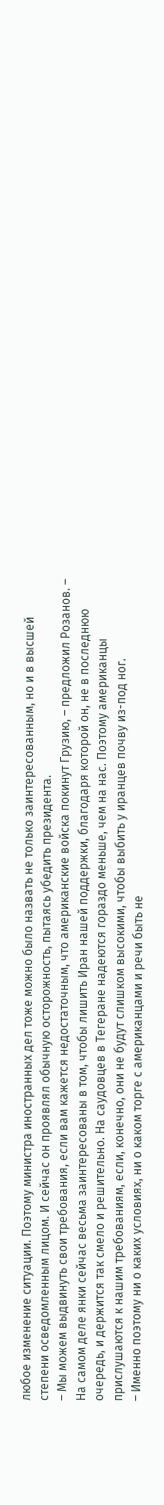любое изменение ситуации. Поэтому министра иностранных дел тоже можно было назвать не только заинтересованным, но и в высшей степени осведомленным лицом. И сейчас он проявлял обычную осторожность, пытаясь убедить президента.
– Мы можем выдвинуть свои требования, если вам кажется недостаточным, что американские войска покинут Грузию, – предложил Розанов. – На самом деле янки сейчас весьма заинтересованы в том, чтобы лишить Иран нашей поддержки, благодаря которой он, не в последнюю очередь, и держится так смело и решительно. На саудовцев в Тегеране надеются гораздо меньше, чем на нас. Поэтому американцы прислушаются к нашим требованиям, если, конечно, они не будут слишком высокими, чтобы выбить у иранцев почву из-под ног.
– Именно поэтому ни о каких условиях, ни о каком торге с американцами и речи быть не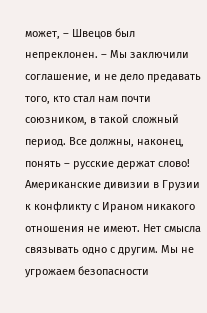может, – Швецов был непреклонен. – Мы заключили соглашение, и не дело предавать того, кто стал нам почти союзником, в такой сложный период. Все должны, наконец, понять – русские держат слово! Американские дивизии в Грузии к конфликту с Ираном никакого отношения не имеют. Нет смысла связывать одно с другим. Мы не угрожаем безопасности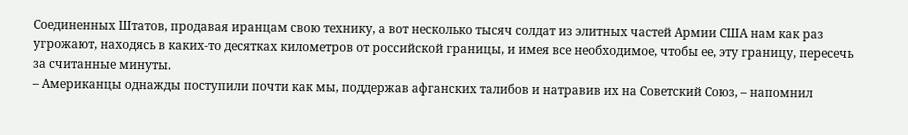Соединенных Штатов, продавая иранцам свою технику, а вот несколько тысяч солдат из элитных частей Армии США нам как раз угрожают, находясь в каких-то десятках километров от российской границы, и имея все необходимое, чтобы ее, эту границу, пересечь за считанные минуты.
– Американцы однажды поступили почти как мы, поддержав афганских талибов и натравив их на Советский Союз, – напомнил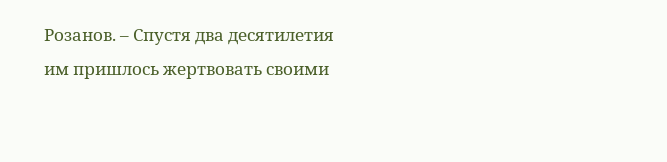Розанов. – Спустя два десятилетия им пришлось жертвовать своими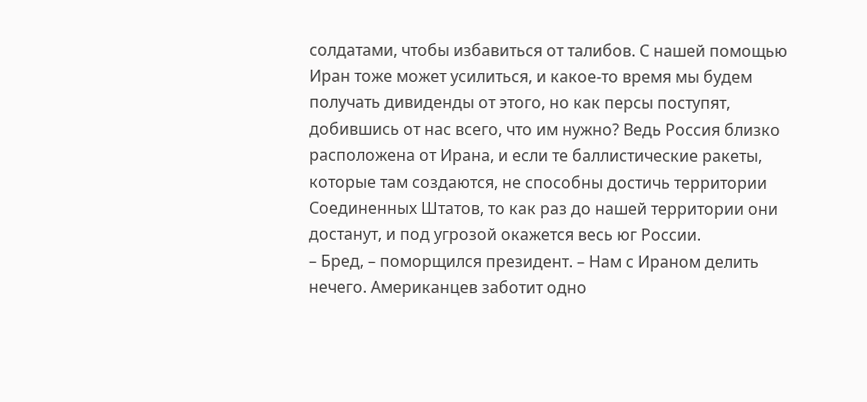солдатами, чтобы избавиться от талибов. С нашей помощью Иран тоже может усилиться, и какое-то время мы будем получать дивиденды от этого, но как персы поступят, добившись от нас всего, что им нужно? Ведь Россия близко расположена от Ирана, и если те баллистические ракеты, которые там создаются, не способны достичь территории Соединенных Штатов, то как раз до нашей территории они достанут, и под угрозой окажется весь юг России.
– Бред, – поморщился президент. – Нам с Ираном делить нечего. Американцев заботит одно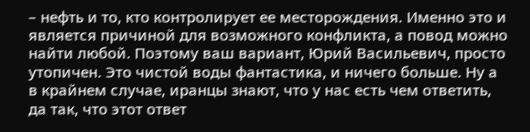– нефть и то, кто контролирует ее месторождения. Именно это и является причиной для возможного конфликта, а повод можно найти любой. Поэтому ваш вариант, Юрий Васильевич, просто утопичен. Это чистой воды фантастика, и ничего больше. Ну а в крайнем случае, иранцы знают, что у нас есть чем ответить, да так, что этот ответ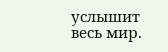услышит весь мир.